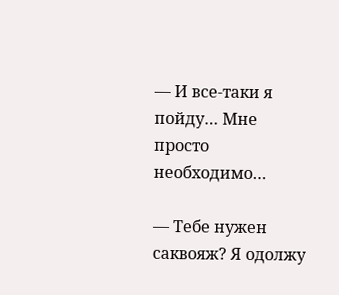— И все-таки я пойду… Мне просто необходимо…

— Тебе нужен саквояж? Я одолжу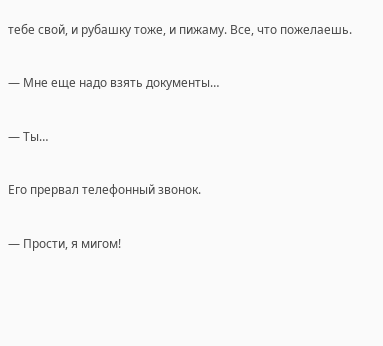тебе свой, и рубашку тоже, и пижаму. Все, что пожелаешь.

— Мне еще надо взять документы…

— Ты…

Его прервал телефонный звонок.

— Прости, я мигом!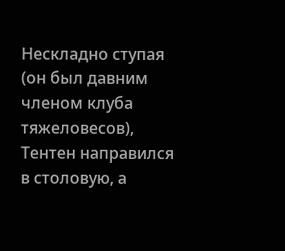Нескладно ступая (он был давним членом клуба тяжеловесов), Тентен направился в столовую, а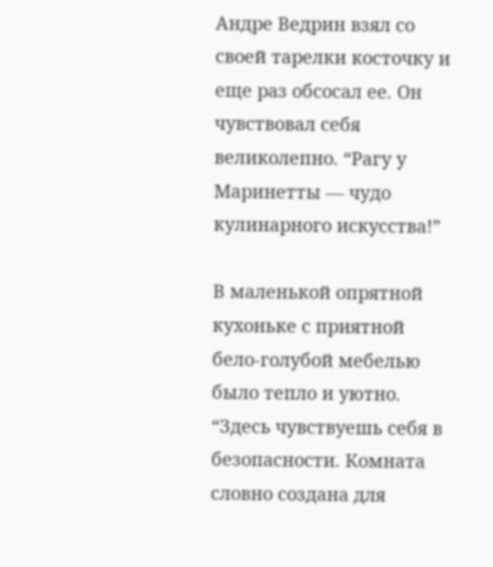Андре Ведрин взял со своей тарелки косточку и еще раз обсосал ее. Он чувствовал себя великолепно. “Рагу у Маринетты — чудо кулинарного искусства!”

В маленькой опрятной кухоньке с приятной бело-голубой мебелью было тепло и уютно. “Здесь чувствуешь себя в безопасности. Комната словно создана для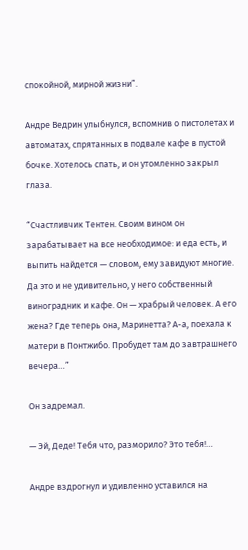спокойной, мирной жизни”.

Андре Ведрин улыбнулся, вспомнив о пистолетах и автоматах, спрятанных в подвале кафе в пустой бочке. Хотелось спать, и он утомленно закрыл глаза.

“Счастливчик Тентен. Своим вином он зарабатывает на все необходимое: и еда есть, и выпить найдется — словом, ему завидуют многие. Да это и не удивительно, у него собственный виноградник и кафе. Он — храбрый человек. А его жена? Где теперь она, Маринетта? А-а, поехала к матери в Понтжибо. Пробудет там до завтрашнего вечера…”

Он задремал.

— Эй, Деде! Тебя что, разморило? Это тебя!…

Андре вздрогнул и удивленно уставился на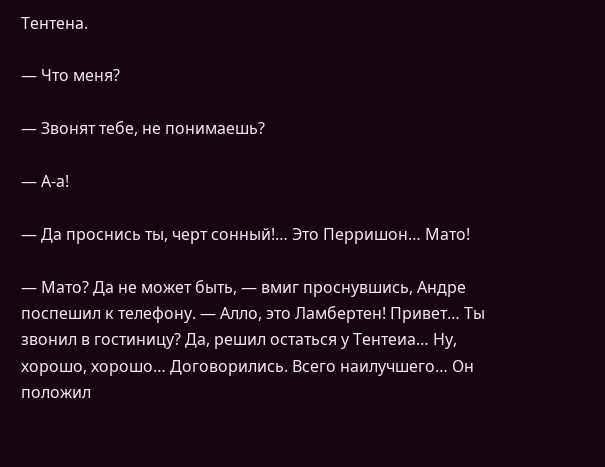Тентена.

— Что меня?

— Звонят тебе, не понимаешь?

— А-а!

— Да проснись ты, черт сонный!… Это Перришон… Мато!

— Мато? Да не может быть, — вмиг проснувшись, Андре поспешил к телефону. — Алло, это Ламбертен! Привет… Ты звонил в гостиницу? Да, решил остаться у Тентеиа… Ну, хорошо, хорошо… Договорились. Всего наилучшего… Он положил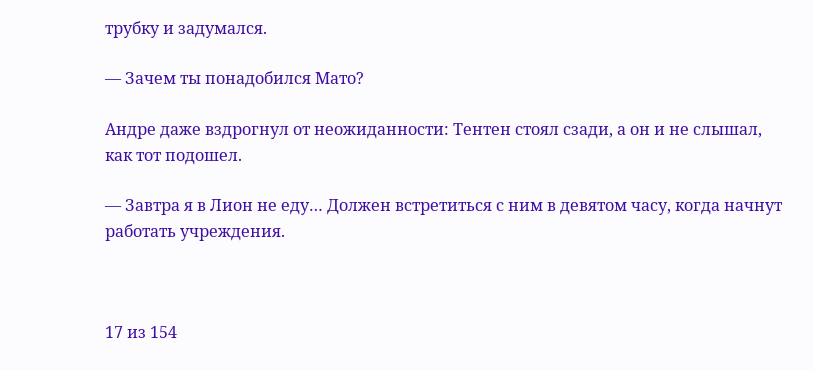трубку и задумался.

— Зачем ты понадобился Мато?

Андре даже вздрогнул от неожиданности: Тентен стоял сзади, а он и не слышал, как тот подошел.

— Завтра я в Лион не еду… Должен встретиться с ним в девятом часу, когда начнут работать учреждения.



17 из 154